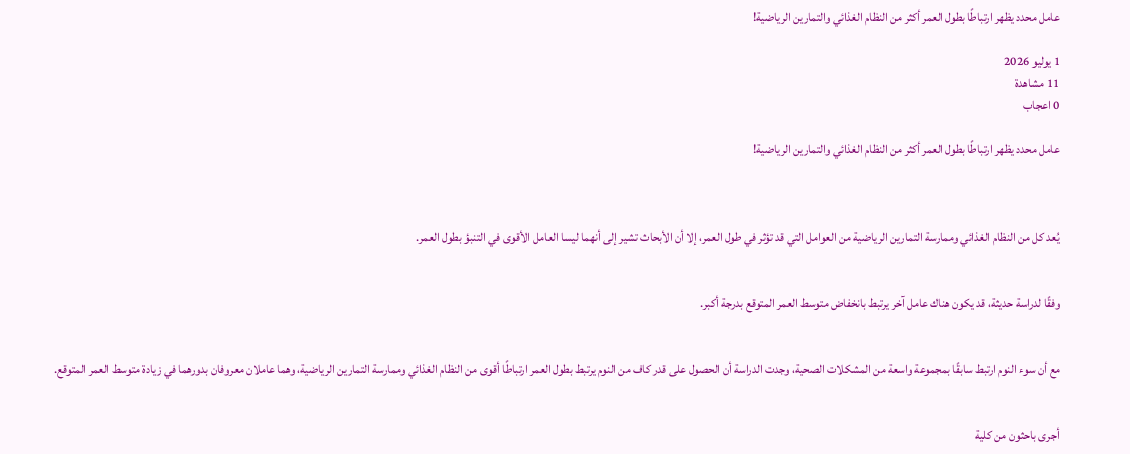عامل محدد يظهر ارتباطًا بطول العمر أكثر من النظام الغذائي والتمارين الرياضية!

1 يوليو 2026
11 مشاهدة
0 اعجاب

عامل محدد يظهر ارتباطًا بطول العمر أكثر من النظام الغذائي والتمارين الرياضية!



يُعد كل من النظام الغذائي وممارسة التمارين الرياضية من العوامل التي قد تؤثر في طول العمر، إلا أن الأبحاث تشير إلى أنهما ليسا العامل الأقوى في التنبؤ بطول العمر.


وفقًا لدراسة حديثة، قد يكون هناك عامل آخر يرتبط بانخفاض متوسط العمر المتوقع بدرجة أكبر.


مع أن سوء النوم ارتبط سابقًا بمجموعة واسعة من المشكلات الصحية، وجدت الدراسة أن الحصول على قدر كاف من النوم يرتبط بطول العمر ارتباطًا أقوى من النظام الغذائي وممارسة التمارين الرياضية، وهما عاملان معروفان بدورهما في زيادة متوسط العمر المتوقع.


أجرى باحثون من كلية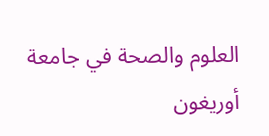العلوم والصحة في جامعة أوريغون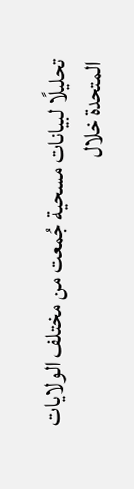تحليلًا لبيانات مسحية جُمعت من مختلف الولايات المتحدة خلال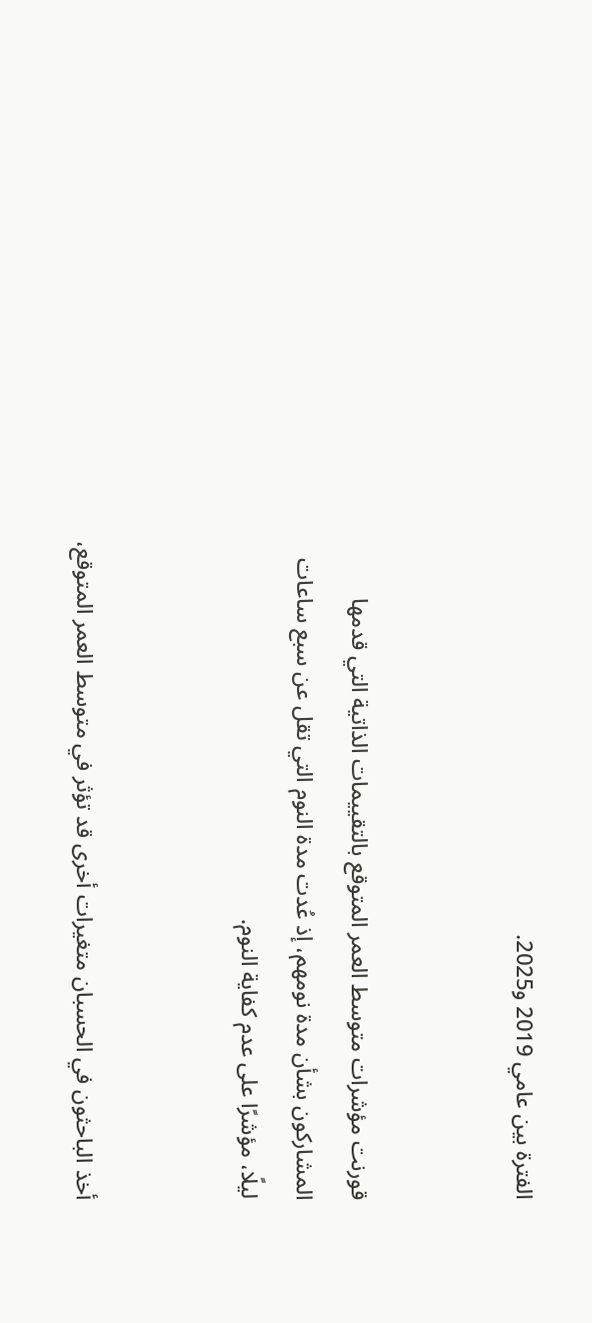الفترة بين عامي 2019 و2025.


قورنت مؤشرات متوسط العمر المتوقع بالتقييمات الذاتية التي قدمها المشاركون بشأن مدة نومهم، إذ عُدت مدة النوم التي تقل عن سبع ساعات ليلًا، مؤشرًا على عدم كفاية النوم.


أخذ الباحثون في الحسبان متغيرات أخرى قد تؤثر في متوسط العمر المتوقع،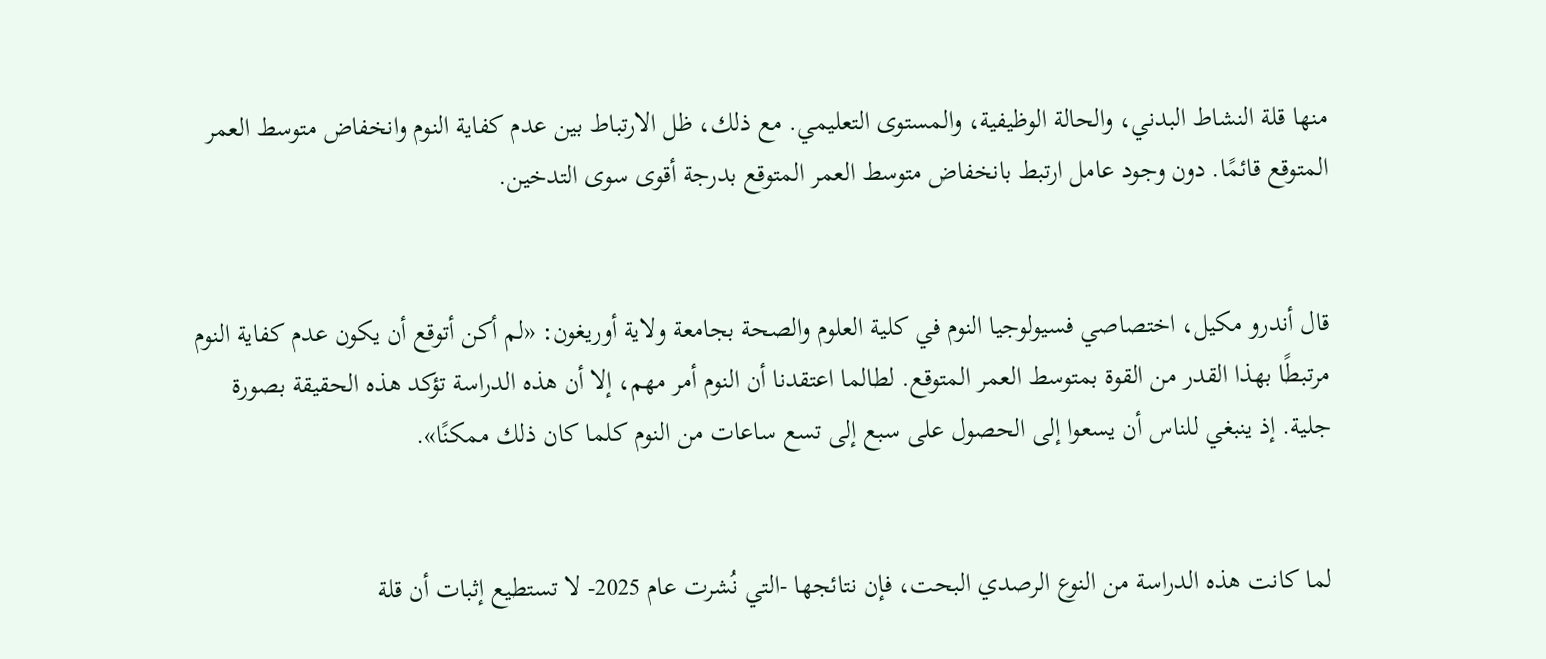منها قلة النشاط البدني، والحالة الوظيفية، والمستوى التعليمي. مع ذلك، ظل الارتباط بين عدم كفاية النوم وانخفاض متوسط العمر المتوقع قائمًا. دون وجود عامل ارتبط بانخفاض متوسط العمر المتوقع بدرجة أقوى سوى التدخين.


قال أندرو مكيل، اختصاصي فسيولوجيا النوم في كلية العلوم والصحة بجامعة ولاية أوريغون: «لم أكن أتوقع أن يكون عدم كفاية النوم مرتبطًا بهذا القدر من القوة بمتوسط العمر المتوقع. لطالما اعتقدنا أن النوم أمر مهم، إلا أن هذه الدراسة تؤكد هذه الحقيقة بصورة جلية. إذ ينبغي للناس أن يسعوا إلى الحصول على سبع إلى تسع ساعات من النوم كلما كان ذلك ممكنًا».


لما كانت هذه الدراسة من النوع الرصدي البحت، فإن نتائجها -التي نُشرت عام 2025- لا تستطيع إثبات أن قلة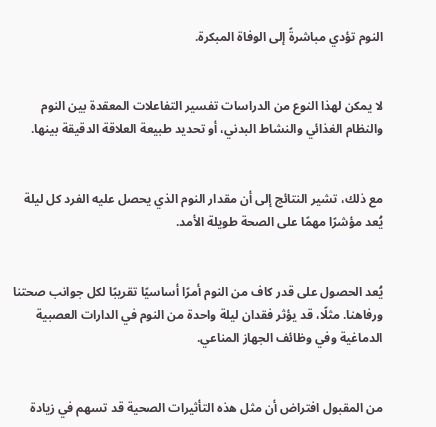النوم تؤدي مباشرةً إلى الوفاة المبكرة.


لا يمكن لهذا النوع من الدراسات تفسير التفاعلات المعقدة بين النوم والنظام الغذائي والنشاط البدني، أو تحديد طبيعة العلاقة الدقيقة بينها.


مع ذلك، تشير النتائج إلى أن مقدار النوم الذي يحصل عليه الفرد كل ليلة يُعد مؤشرًا مهمًا على الصحة طويلة الأمد.


يُعد الحصول على قدر كاف من النوم أمرًا أساسيًا تقريبًا لكل جوانب صحتنا ورفاهنا. مثلًا، قد يؤثر فقدان ليلة واحدة من النوم في الدارات العصبية الدماغية وفي وظائف الجهاز المناعي.


من المقبول افتراض أن مثل هذه التأثيرات الصحية قد تسهم في زيادة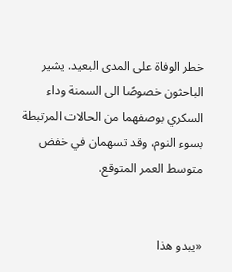خطر الوفاة على المدى البعيد. يشير الباحثون خصوصًا الى السمنة وداء السكري بوصفهما من الحالات المرتبطة بسوء النوم، وقد تسهمان في خفض متوسط العمر المتوقع.


«يبدو هذا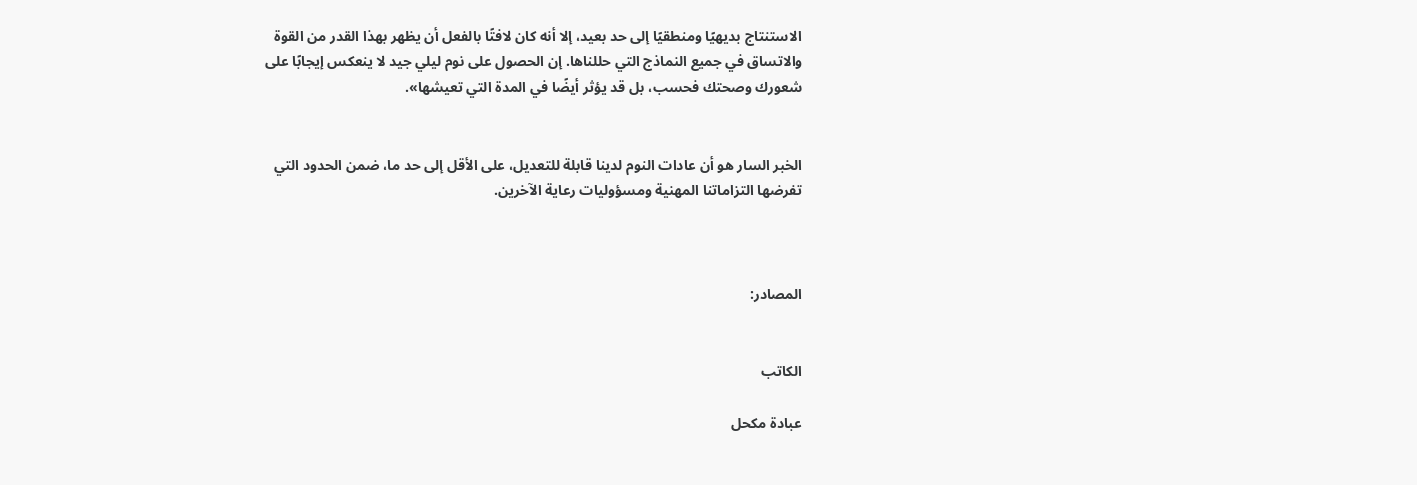الاستنتاج بديهيًا ومنطقيًا إلى حد بعيد، إلا أنه كان لافتًا بالفعل أن يظهر بهذا القدر من القوة والاتساق في جميع النماذج التي حللناها. إن الحصول على نوم ليلي جيد لا ينعكس إيجابًا على شعورك وصحتك فحسب، بل قد يؤثر أيضًا في المدة التي تعيشها».


الخبر السار هو أن عادات النوم لدينا قابلة للتعديل، على الأقل إلى حد ما، ضمن الحدود التي تفرضها التزاماتنا المهنية ومسؤوليات رعاية الآخرين.



المصادر:


الكاتب

عبادة مكحل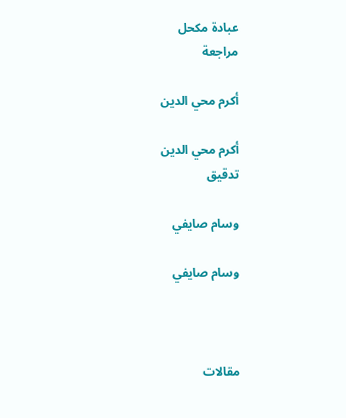عبادة مكحل
مراجعة

أكرم محي الدين

أكرم محي الدين
تدقيق

وسام صايفي

وسام صايفي



مقالات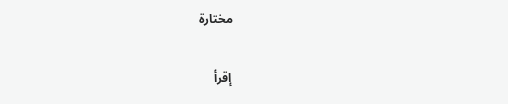مختارة

إقرأ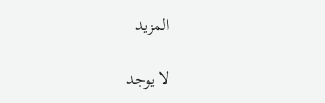المزيد

لا يوجد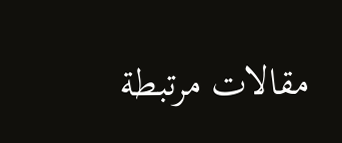مقالات مرتبطة